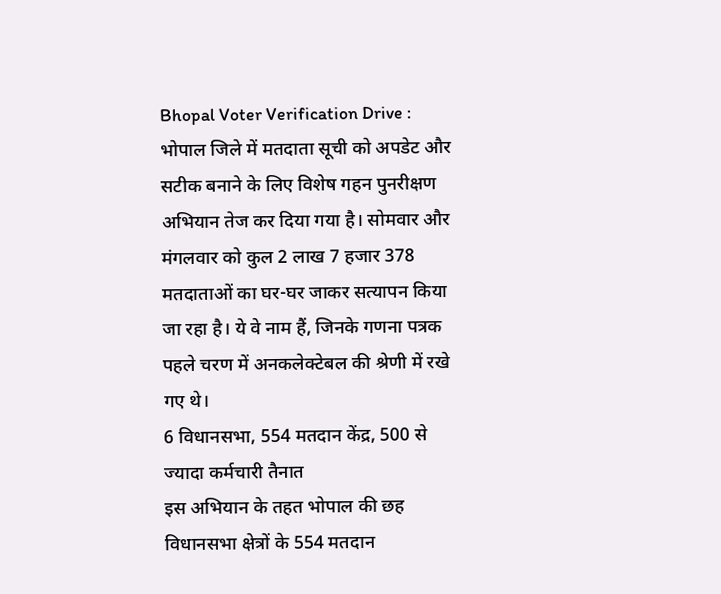Bhopal Voter Verification Drive : भोपाल जिले में मतदाता सूची को अपडेट और सटीक बनाने के लिए विशेष गहन पुनरीक्षण अभियान तेज कर दिया गया है। सोमवार और मंगलवार को कुल 2 लाख 7 हजार 378 मतदाताओं का घर-घर जाकर सत्यापन किया जा रहा है। ये वे नाम हैं, जिनके गणना पत्रक पहले चरण में अनकलेक्टेबल की श्रेणी में रखे गए थे।
6 विधानसभा, 554 मतदान केंद्र, 500 से ज्यादा कर्मचारी तैनात
इस अभियान के तहत भोपाल की छह विधानसभा क्षेत्रों के 554 मतदान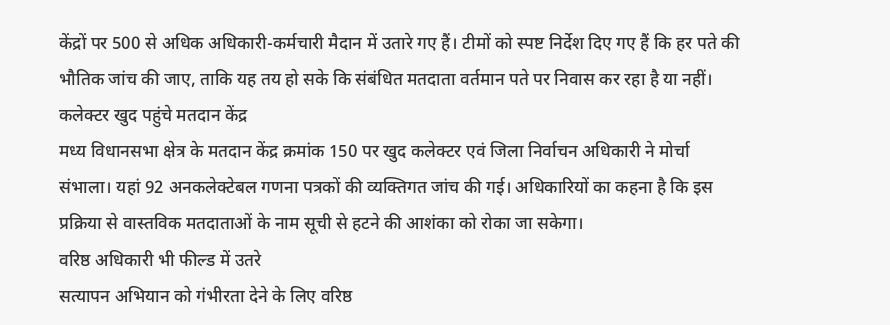केंद्रों पर 500 से अधिक अधिकारी-कर्मचारी मैदान में उतारे गए हैं। टीमों को स्पष्ट निर्देश दिए गए हैं कि हर पते की भौतिक जांच की जाए, ताकि यह तय हो सके कि संबंधित मतदाता वर्तमान पते पर निवास कर रहा है या नहीं।
कलेक्टर खुद पहुंचे मतदान केंद्र
मध्य विधानसभा क्षेत्र के मतदान केंद्र क्रमांक 150 पर खुद कलेक्टर एवं जिला निर्वाचन अधिकारी ने मोर्चा संभाला। यहां 92 अनकलेक्टेबल गणना पत्रकों की व्यक्तिगत जांच की गई। अधिकारियों का कहना है कि इस प्रक्रिया से वास्तविक मतदाताओं के नाम सूची से हटने की आशंका को रोका जा सकेगा।
वरिष्ठ अधिकारी भी फील्ड में उतरे
सत्यापन अभियान को गंभीरता देने के लिए वरिष्ठ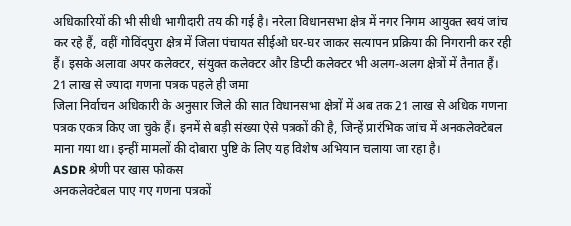अधिकारियों की भी सीधी भागीदारी तय की गई है। नरेला विधानसभा क्षेत्र में नगर निगम आयुक्त स्वयं जांच कर रहे हैं, वहीं गोविंदपुरा क्षेत्र में जिला पंचायत सीईओ घर-घर जाकर सत्यापन प्रक्रिया की निगरानी कर रही हैं। इसके अलावा अपर कलेक्टर, संयुक्त कलेक्टर और डिप्टी कलेक्टर भी अलग-अलग क्षेत्रों में तैनात हैं।
21 लाख से ज्यादा गणना पत्रक पहले ही जमा
जिला निर्वाचन अधिकारी के अनुसार जिले की सात विधानसभा क्षेत्रों में अब तक 21 लाख से अधिक गणना पत्रक एकत्र किए जा चुके हैं। इनमें से बड़ी संख्या ऐसे पत्रकों की है, जिन्हें प्रारंभिक जांच में अनकलेक्टेबल माना गया था। इन्हीं मामलों की दोबारा पुष्टि के लिए यह विशेष अभियान चलाया जा रहा है।
ASDR श्रेणी पर खास फोकस
अनकलेक्टेबल पाए गए गणना पत्रकों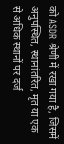को ASDR श्रेणी में रखा गया है, जिसमें अनुपस्थित, स्थानांतरित, मृत या एक से अधिक स्थानों पर दर्ज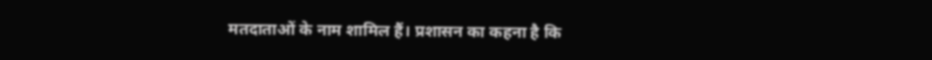मतदाताओं के नाम शामिल हैं। प्रशासन का कहना है कि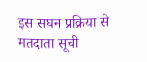इस सघन प्रक्रिया से मतदाता सूची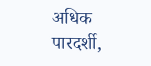अधिक पारदर्शी,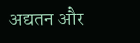अद्यतन और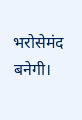भरोसेमंद बनेगी।